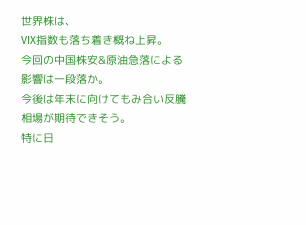世界株は、
VIX指数も落ち着き概ね上昇。
今回の中国株安&原油急落による影響は一段落か。
今後は年末に向けてもみ合い反騰相場が期待できそう。
特に日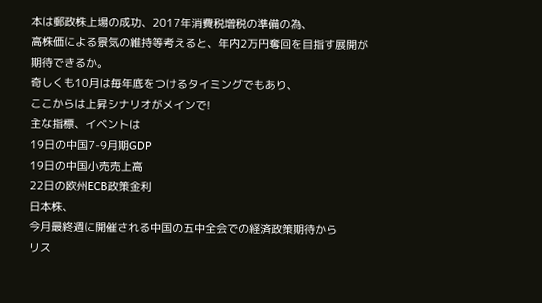本は郵政株上場の成功、2017年消費税増税の準備の為、
高株価による景気の維持等考えると、年内2万円奪回を目指す展開が期待できるか。
奇しくも10月は毎年底をつけるタイミングでもあり、
ここからは上昇シナリオがメインで!
主な指標、イベントは
19日の中国7-9月期GDP
19日の中国小売売上高
22日の欧州ECB政策金利
日本株、
今月最終週に開催される中国の五中全会での経済政策期待から
リス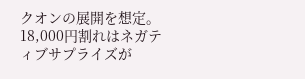クオンの展開を想定。
18,000円割れはネガティブサプライズが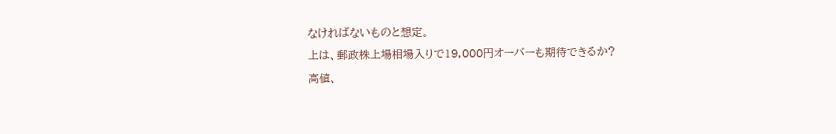なければないものと想定。
上は、郵政株上場相場入りで19,000円オーバーも期待できるか?
高値、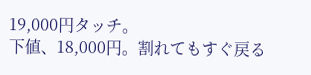19,000円タッチ。
下値、18,000円。割れてもすぐ戻る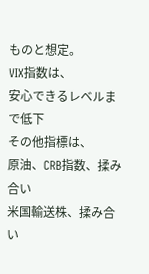ものと想定。
VIX指数は、
安心できるレベルまで低下
その他指標は、
原油、CRB指数、揉み合い
米国輸送株、揉み合い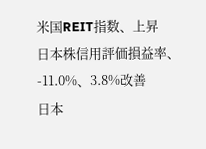米国REIT指数、上昇
日本株信用評価損益率、-11.0%、3.8%改善
日本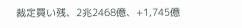裁定買い残、2兆2468億、+1,745億